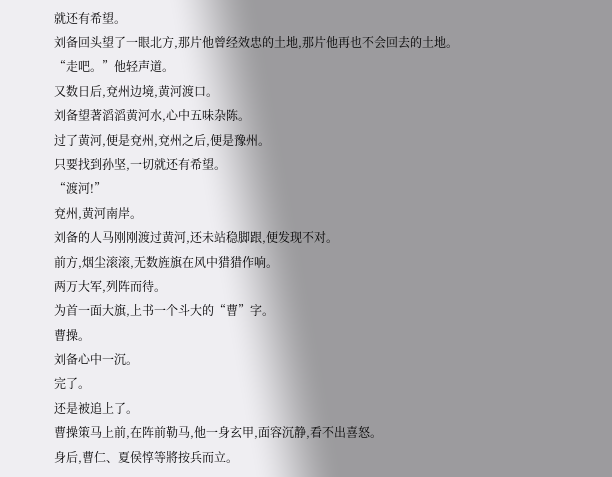就还有希望。
刘备回头望了一眼北方,那片他曾经效忠的土地,那片他再也不会回去的土地。
“走吧。”他轻声道。
又数日后,兗州边境,黄河渡口。
刘备望著滔滔黄河水,心中五味杂陈。
过了黄河,便是兗州,兗州之后,便是豫州。
只要找到孙坚,一切就还有希望。
“渡河!”
兗州,黄河南岸。
刘备的人马刚刚渡过黄河,还未站稳脚跟,便发现不对。
前方,烟尘滚滚,无数旌旗在风中猎猎作响。
两万大军,列阵而待。
为首一面大旗,上书一个斗大的“曹”字。
曹操。
刘备心中一沉。
完了。
还是被追上了。
曹操策马上前,在阵前勒马,他一身玄甲,面容沉静,看不出喜怒。
身后,曹仁、夏侯惇等將按兵而立。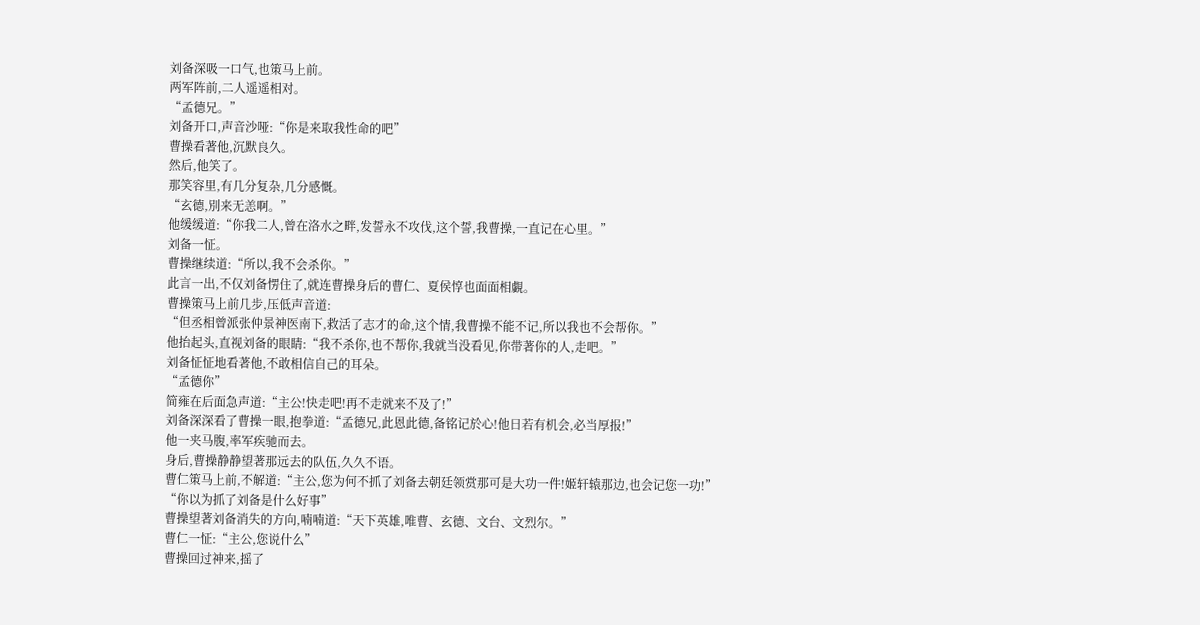刘备深吸一口气,也策马上前。
两军阵前,二人遥遥相对。
“孟德兄。”
刘备开口,声音沙哑:“你是来取我性命的吧”
曹操看著他,沉默良久。
然后,他笑了。
那笑容里,有几分复杂,几分感慨。
“玄德,別来无恙啊。”
他缓缓道:“你我二人,曾在洛水之畔,发誓永不攻伐,这个誓,我曹操,一直记在心里。”
刘备一怔。
曹操继续道:“所以,我不会杀你。”
此言一出,不仅刘备愣住了,就连曹操身后的曹仁、夏侯惇也面面相覷。
曹操策马上前几步,压低声音道:
“但丞相曾派张仲景神医南下,救活了志才的命,这个情,我曹操不能不记,所以我也不会帮你。”
他抬起头,直视刘备的眼睛:“我不杀你,也不帮你,我就当没看见,你带著你的人,走吧。”
刘备怔怔地看著他,不敢相信自己的耳朵。
“孟德你”
简雍在后面急声道:“主公!快走吧!再不走就来不及了!”
刘备深深看了曹操一眼,抱拳道:“孟德兄,此恩此德,备铭记於心!他日若有机会,必当厚报!”
他一夹马腹,率军疾驰而去。
身后,曹操静静望著那远去的队伍,久久不语。
曹仁策马上前,不解道:“主公,您为何不抓了刘备去朝廷领赏那可是大功一件!姬轩辕那边,也会记您一功!”
“你以为抓了刘备是什么好事”
曹操望著刘备消失的方向,喃喃道:“天下英雄,唯曹、玄德、文台、文烈尔。”
曹仁一怔:“主公,您说什么”
曹操回过神来,摇了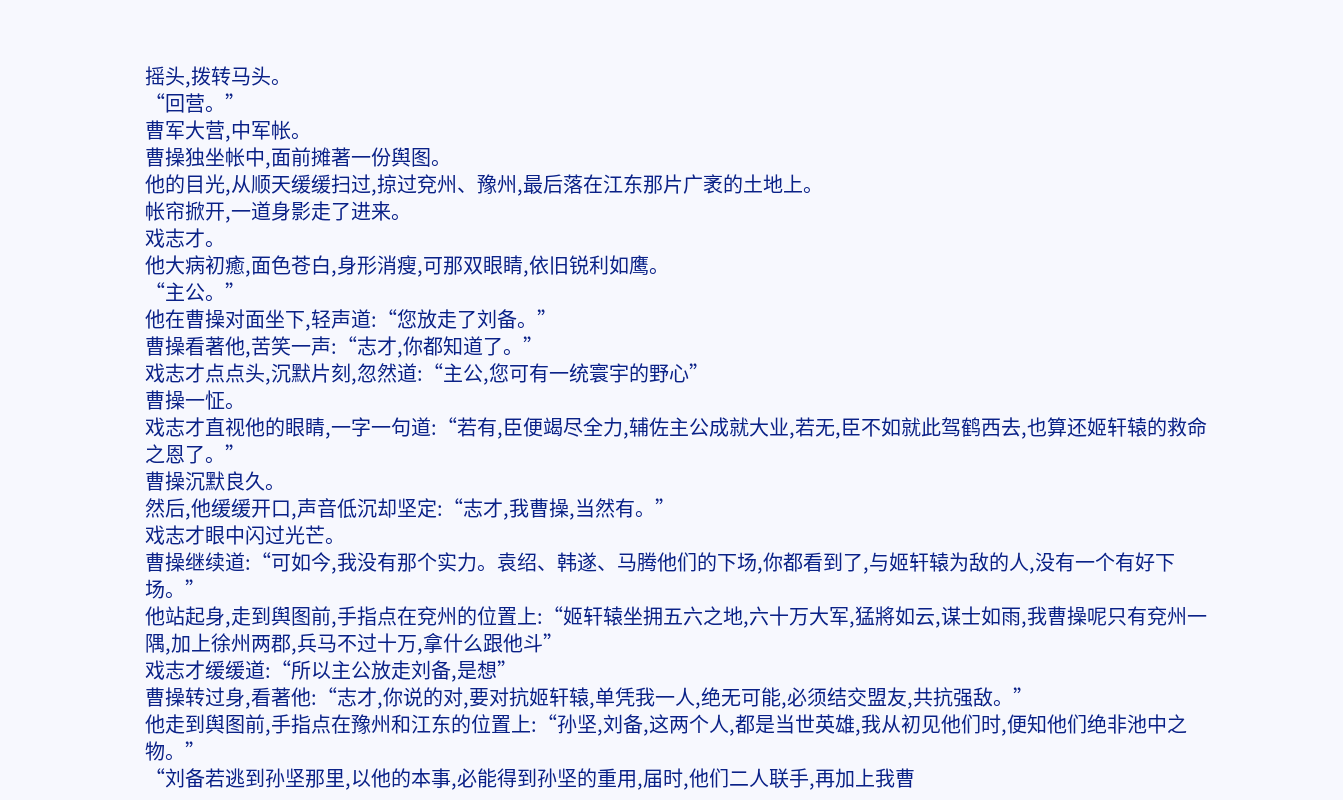摇头,拨转马头。
“回营。”
曹军大营,中军帐。
曹操独坐帐中,面前摊著一份舆图。
他的目光,从顺天缓缓扫过,掠过兗州、豫州,最后落在江东那片广袤的土地上。
帐帘掀开,一道身影走了进来。
戏志才。
他大病初癒,面色苍白,身形消瘦,可那双眼睛,依旧锐利如鹰。
“主公。”
他在曹操对面坐下,轻声道:“您放走了刘备。”
曹操看著他,苦笑一声:“志才,你都知道了。”
戏志才点点头,沉默片刻,忽然道:“主公,您可有一统寰宇的野心”
曹操一怔。
戏志才直视他的眼睛,一字一句道:“若有,臣便竭尽全力,辅佐主公成就大业,若无,臣不如就此驾鹤西去,也算还姬轩辕的救命之恩了。”
曹操沉默良久。
然后,他缓缓开口,声音低沉却坚定:“志才,我曹操,当然有。”
戏志才眼中闪过光芒。
曹操继续道:“可如今,我没有那个实力。袁绍、韩遂、马腾他们的下场,你都看到了,与姬轩辕为敌的人,没有一个有好下场。”
他站起身,走到舆图前,手指点在兗州的位置上:“姬轩辕坐拥五六之地,六十万大军,猛將如云,谋士如雨,我曹操呢只有兗州一隅,加上徐州两郡,兵马不过十万,拿什么跟他斗”
戏志才缓缓道:“所以主公放走刘备,是想”
曹操转过身,看著他:“志才,你说的对,要对抗姬轩辕,单凭我一人,绝无可能,必须结交盟友,共抗强敌。”
他走到舆图前,手指点在豫州和江东的位置上:“孙坚,刘备,这两个人,都是当世英雄,我从初见他们时,便知他们绝非池中之物。”
“刘备若逃到孙坚那里,以他的本事,必能得到孙坚的重用,届时,他们二人联手,再加上我曹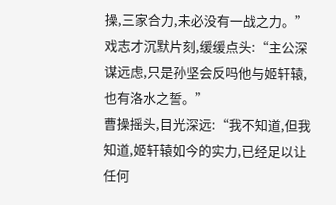操,三家合力,未必没有一战之力。”
戏志才沉默片刻,缓缓点头:“主公深谋远虑,只是孙坚会反吗他与姬轩辕,也有洛水之誓。”
曹操摇头,目光深远:“我不知道,但我知道,姬轩辕如今的实力,已经足以让任何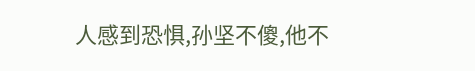人感到恐惧,孙坚不傻,他不